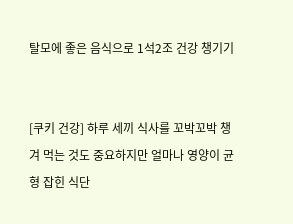탈모에 좋은 음식으로 1석2조 건강 챙기기


[쿠키 건강] 하루 세끼 식사를 꼬박꼬박 챙겨 먹는 것도 중요하지만 얼마나 영양이 균형 잡힌 식단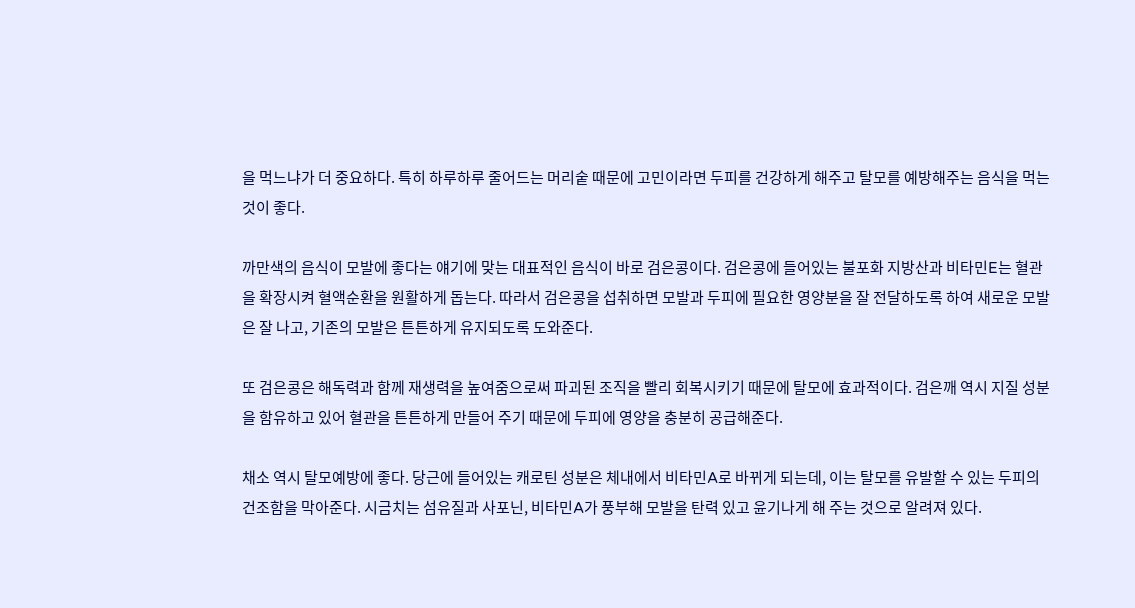을 먹느냐가 더 중요하다. 특히 하루하루 줄어드는 머리숱 때문에 고민이라면 두피를 건강하게 해주고 탈모를 예방해주는 음식을 먹는 것이 좋다.

까만색의 음식이 모발에 좋다는 얘기에 맞는 대표적인 음식이 바로 검은콩이다. 검은콩에 들어있는 불포화 지방산과 비타민E는 혈관을 확장시켜 혈액순환을 원활하게 돕는다. 따라서 검은콩을 섭취하면 모발과 두피에 필요한 영양분을 잘 전달하도록 하여 새로운 모발은 잘 나고, 기존의 모발은 튼튼하게 유지되도록 도와준다.

또 검은콩은 해독력과 함께 재생력을 높여줌으로써 파괴된 조직을 빨리 회복시키기 때문에 탈모에 효과적이다. 검은깨 역시 지질 성분을 함유하고 있어 혈관을 튼튼하게 만들어 주기 때문에 두피에 영양을 충분히 공급해준다.

채소 역시 탈모예방에 좋다. 당근에 들어있는 캐로틴 성분은 체내에서 비타민A로 바뀌게 되는데, 이는 탈모를 유발할 수 있는 두피의 건조함을 막아준다. 시금치는 섬유질과 사포닌, 비타민A가 풍부해 모발을 탄력 있고 윤기나게 해 주는 것으로 알려져 있다.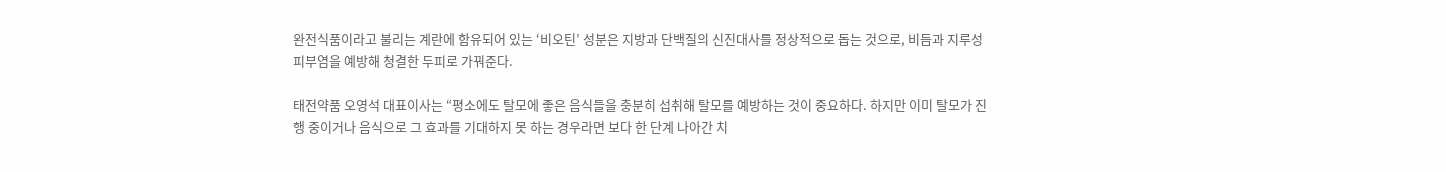완전식품이라고 불리는 계란에 함유되어 있는 ‘비오틴’ 성분은 지방과 단백질의 신진대사를 정상적으로 돕는 것으로, 비듬과 지루성 피부염을 예방해 청결한 두피로 가꿔준다.

태전약품 오영석 대표이사는 “평소에도 탈모에 좋은 음식들을 충분히 섭취해 탈모를 예방하는 것이 중요하다. 하지만 이미 탈모가 진행 중이거나 음식으로 그 효과를 기대하지 못 하는 경우라면 보다 한 단계 나아간 치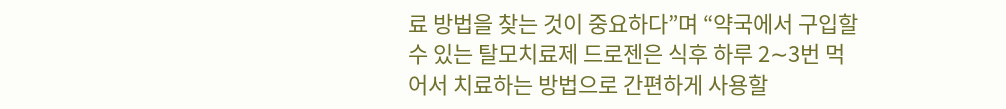료 방법을 찾는 것이 중요하다”며 “약국에서 구입할 수 있는 탈모치료제 드로젠은 식후 하루 2∼3번 먹어서 치료하는 방법으로 간편하게 사용할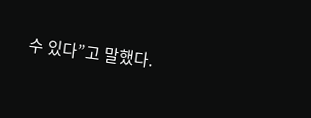수 있다”고 말했다.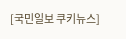[국민일보 쿠키뉴스]